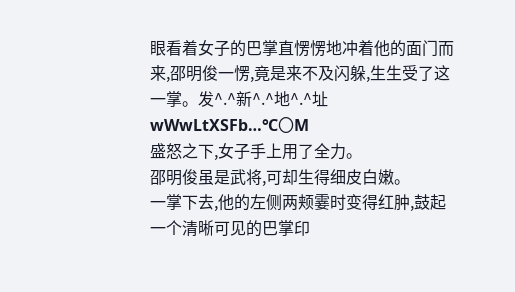眼看着女子的巴掌直愣愣地冲着他的面门而来,邵明俊一愣,竟是来不及闪躲,生生受了这一掌。发^.^新^.^地^.^址 wWwLtXSFb…℃〇M
盛怒之下,女子手上用了全力。
邵明俊虽是武将,可却生得细皮白嫩。
一掌下去,他的左侧两颊霎时变得红肿,鼓起一个清晰可见的巴掌印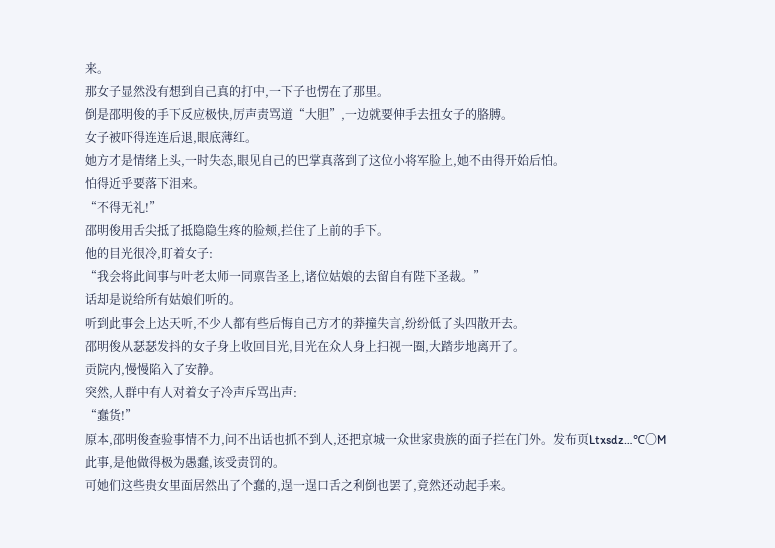来。
那女子显然没有想到自己真的打中,一下子也愣在了那里。
倒是邵明俊的手下反应极快,厉声责骂道“大胆”,一边就要伸手去扭女子的胳膊。
女子被吓得连连后退,眼底薄红。
她方才是情绪上头,一时失态,眼见自己的巴掌真落到了这位小将军脸上,她不由得开始后怕。
怕得近乎要落下泪来。
“不得无礼!”
邵明俊用舌尖抵了抵隐隐生疼的脸颊,拦住了上前的手下。
他的目光很冷,盯着女子:
“我会将此间事与叶老太师一同禀告圣上,诸位姑娘的去留自有陛下圣裁。”
话却是说给所有姑娘们听的。
听到此事会上达天听,不少人都有些后悔自己方才的莽撞失言,纷纷低了头四散开去。
邵明俊从瑟瑟发抖的女子身上收回目光,目光在众人身上扫视一圈,大踏步地离开了。
贡院内,慢慢陷入了安静。
突然,人群中有人对着女子冷声斥骂出声:
“蠢货!”
原本,邵明俊查验事情不力,问不出话也抓不到人,还把京城一众世家贵族的面子拦在门外。发布页Ltxsdz…℃〇M
此事,是他做得极为愚蠢,该受责罚的。
可她们这些贵女里面居然出了个蠢的,逞一逞口舌之利倒也罢了,竟然还动起手来。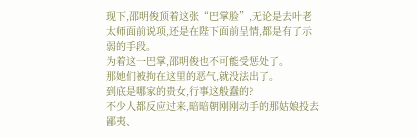现下,邵明俊顶着这张“巴掌脸”,无论是去叶老太师面前说项,还是在陛下面前呈情,都是有了示弱的手段。
为着这一巴掌,邵明俊也不可能受惩处了。
那她们被拘在这里的恶气,就没法出了。
到底是哪家的贵女,行事这般蠢的?
不少人都反应过来,暗暗朝刚刚动手的那姑娘投去鄙夷、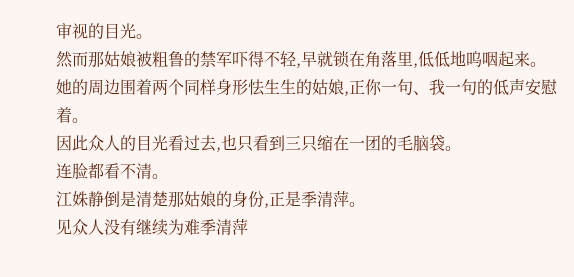审视的目光。
然而那姑娘被粗鲁的禁军吓得不轻,早就锁在角落里,低低地呜咽起来。
她的周边围着两个同样身形怯生生的姑娘,正你一句、我一句的低声安慰着。
因此众人的目光看过去,也只看到三只缩在一团的毛脑袋。
连脸都看不清。
江姝静倒是清楚那姑娘的身份,正是季清萍。
见众人没有继续为难季清萍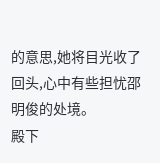的意思,她将目光收了回头,心中有些担忧邵明俊的处境。
殿下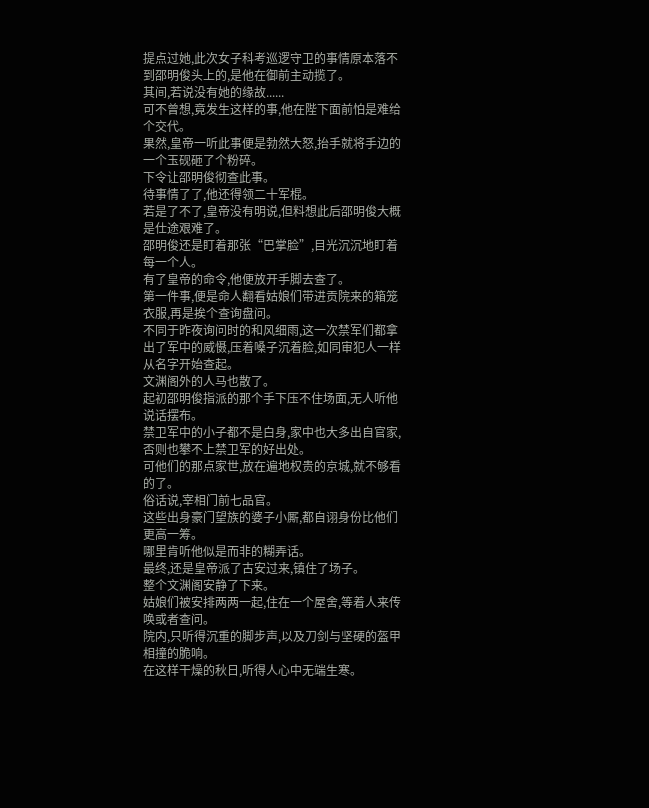提点过她,此次女子科考巡逻守卫的事情原本落不到邵明俊头上的,是他在御前主动揽了。
其间,若说没有她的缘故......
可不曾想,竟发生这样的事,他在陛下面前怕是难给个交代。
果然,皇帝一听此事便是勃然大怒,抬手就将手边的一个玉砚砸了个粉碎。
下令让邵明俊彻查此事。
待事情了了,他还得领二十军棍。
若是了不了,皇帝没有明说,但料想此后邵明俊大概是仕途艰难了。
邵明俊还是盯着那张“巴掌脸”,目光沉沉地盯着每一个人。
有了皇帝的命令,他便放开手脚去查了。
第一件事,便是命人翻看姑娘们带进贡院来的箱笼衣服,再是挨个查询盘问。
不同于昨夜询问时的和风细雨,这一次禁军们都拿出了军中的威慑,压着嗓子沉着脸,如同审犯人一样从名字开始查起。
文渊阁外的人马也散了。
起初邵明俊指派的那个手下压不住场面,无人听他说话摆布。
禁卫军中的小子都不是白身,家中也大多出自官家,否则也攀不上禁卫军的好出处。
可他们的那点家世,放在遍地权贵的京城,就不够看的了。
俗话说,宰相门前七品官。
这些出身豪门望族的婆子小厮,都自诩身份比他们更高一筹。
哪里肯听他似是而非的糊弄话。
最终,还是皇帝派了古安过来,镇住了场子。
整个文渊阁安静了下来。
姑娘们被安排两两一起,住在一个屋舍,等着人来传唤或者查问。
院内,只听得沉重的脚步声,以及刀剑与坚硬的盔甲相撞的脆响。
在这样干燥的秋日,听得人心中无端生寒。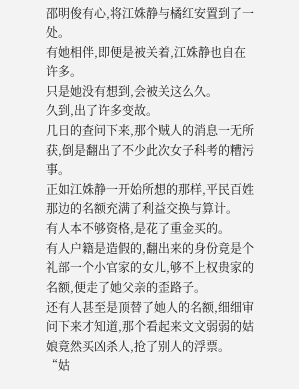邵明俊有心,将江姝静与橘红安置到了一处。
有她相伴,即便是被关着,江姝静也自在许多。
只是她没有想到,会被关这么久。
久到,出了许多变故。
几日的查问下来,那个贼人的消息一无所获,倒是翻出了不少此次女子科考的糟污事。
正如江姝静一开始所想的那样,平民百姓那边的名额充满了利益交换与算计。
有人本不够资格,是花了重金买的。
有人户籍是造假的,翻出来的身份竟是个礼部一个小官家的女儿,够不上权贵家的名额,便走了她父亲的歪路子。
还有人甚至是顶替了她人的名额,细细审问下来才知道,那个看起来文文弱弱的姑娘竟然买凶杀人,抢了别人的浮票。
“姑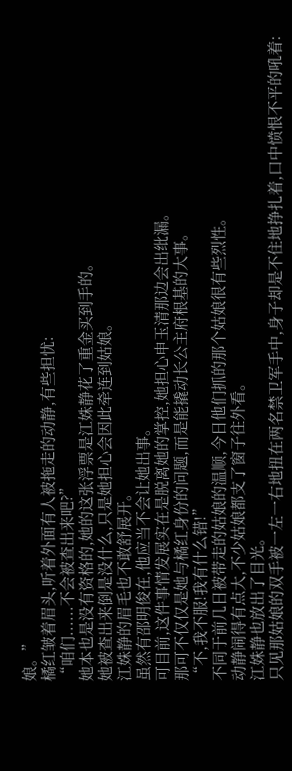娘。”
橘红皱着眉头,听着外面有人被拖走的动静,有些担忧:
“咱们......不会被查出来吧?”
她本也是没有资格的,她的这张浮票是江姝静花了重金买到手的。
她被查出来倒是没什么,只是她担心会因此牵连到姑娘。
江姝静的眉毛也不敢舒展开。
虽然有邵明俊在,他应当不会让她出事。
可目前,这件事情发展实在是脱离她的掌控,她担心申玉清那边会出纰漏。
那可不仅仅是她与橘红身份的问题,而是能撬动长公主府根基的大事。
“不,我不服!我有什么错!”
不同于前几日被带走的姑娘的温顺,今日他们抓的那个姑娘很有些烈性。
动静闹得有点大,不少姑娘都支了窗子往外看。
江姝静也放出了目光。
只见那姑娘的双手被一左一右地扭在两名禁卫军手中,身子却是不住地挣扎着,口中愤恨不平的吼着: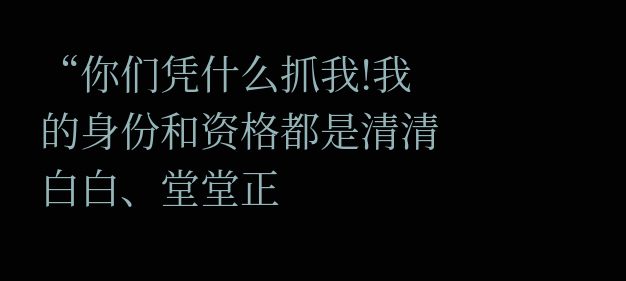“你们凭什么抓我!我的身份和资格都是清清白白、堂堂正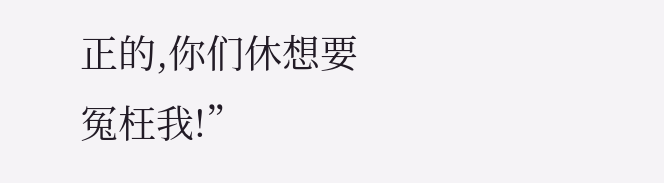正的,你们休想要冤枉我!”